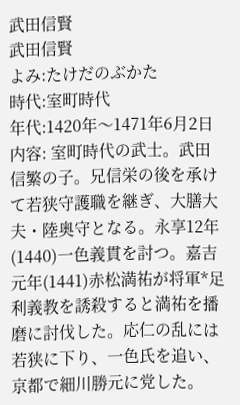武田信賢
武田信賢
よみ:たけだのぶかた
時代:室町時代
年代:1420年〜1471年6月2日
内容: 室町時代の武士。武田信繁の子。兄信栄の後を承けて若狭守護職を継ぎ、大膳大夫・陸奥守となる。永享12年(1440)一色義貫を討つ。嘉吉元年(1441)赤松満祐が将軍*足利義教を誘殺すると満祐を播磨に討伐した。応仁の乱には若狭に下り、一色氏を追い、京都で細川勝元に党した。